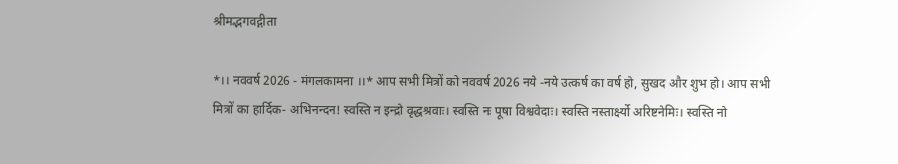श्रीमद्भगवद्गीता

*।। नववर्ष 2026 - मंगलकामना ।।* आप सभी मित्रों को नववर्ष 2026 नये -नये उत्कर्ष का वर्ष हो, सुखद और शुभ हो। आप सभी मित्रों का हार्दिक- अभिनन्दन! स्वस्ति न इन्द्रो वृद्धश्रवाः। स्वस्ति नः पूषा विश्ववेदाः। स्वस्ति नस्तार्क्ष्यो अरिष्टनेमिः। स्वस्ति नो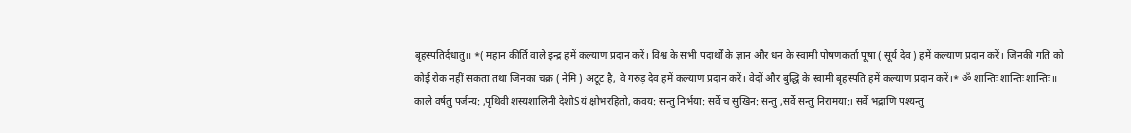बृहस्पतिर्दधातु॥ *( महान कीर्ति वाले इन्द्र हमें कल्याण प्रदान करें। विश्व के सभी पदार्थों के ज्ञान और धन के स्वामी पोषणकर्ता पूषा ( सूर्य देव ) हमें कल्याण प्रदान करें। जिनकी गति को कोई रोक नहीं सकता तथा जिनका चक्र ( नेमि ) अटूट है, वे गरुड़ देव हमें कल्याण प्रदान करें। वेदों और बुद्धि के स्वामी बृहस्पति हमें कल्याण प्रदान करें।* ॐ शान्तिः शान्तिः शान्तिः॥ काले वर्षतु पर्जन्य: ,पृथिवी शस्यशालिनी देशोSयं क्षोभरहितो, कवय: सन्तु निर्भया: सर्वे च सुखिन: सन्तु ,सर्वे सन्तु निरामया:। सर्वे भद्राणि पश्यन्तु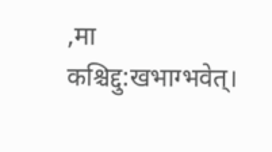,मा कश्चिद्दु:खभाग्भवेत्‌।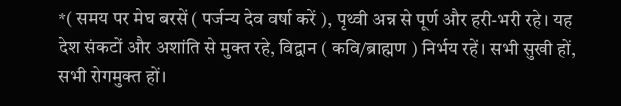*( समय पर मेघ बरसें ( पर्जन्य देव वर्षा करें ), पृथ्वी अन्न से पूर्ण और हरी-भरी रहे। यह देश संकटों और अशांति से मुक्त रहे, विद्वान ( कवि/ब्राह्मण ) निर्भय रहें। सभी सुखी हों, सभी रोगमुक्त हों।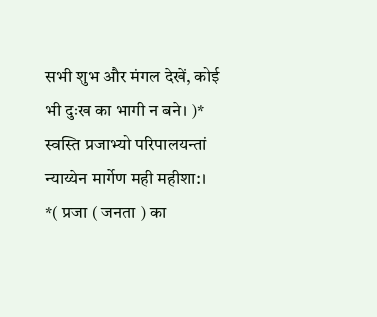सभी शुभ और मंगल देखें, कोई भी दुःख का भागी न बने। )* स्वस्ति प्रजाभ्यो परिपालयन्तां न्याय्येन मार्गेण मही महीशा:। *( प्रजा ( जनता ) का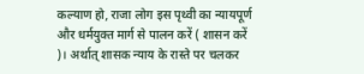कल्याण हो, राजा लोग इस पृथ्वी का न्यायपूर्ण और धर्मयुक्त मार्ग से पालन करें ( शासन करें )। अर्थात् शासक न्याय के रास्ते पर चलकर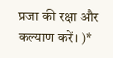प्रजा की रक्षा और कल्याण करें। )*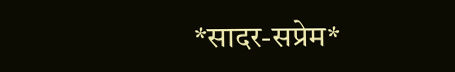*सादर-सप्रेम*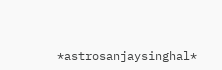*astrosanjaysinghal*